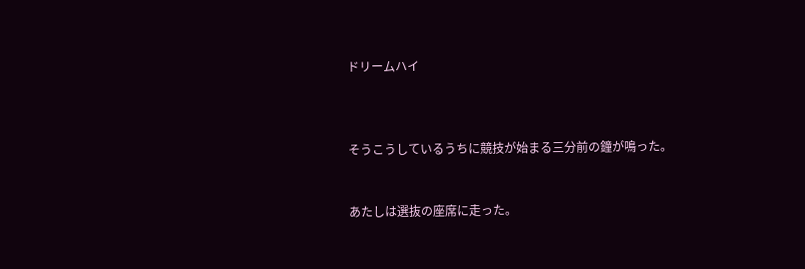ドリームハイ



そうこうしているうちに競技が始まる三分前の鐘が鳴った。


あたしは選抜の座席に走った。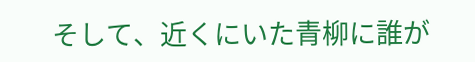そして、近くにいた青柳に誰が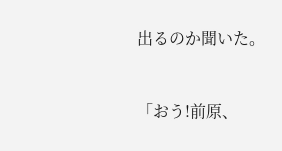出るのか聞いた。


「おう!前原、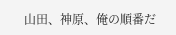山田、神原、俺の順番だ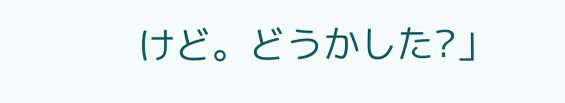けど。どうかした?」